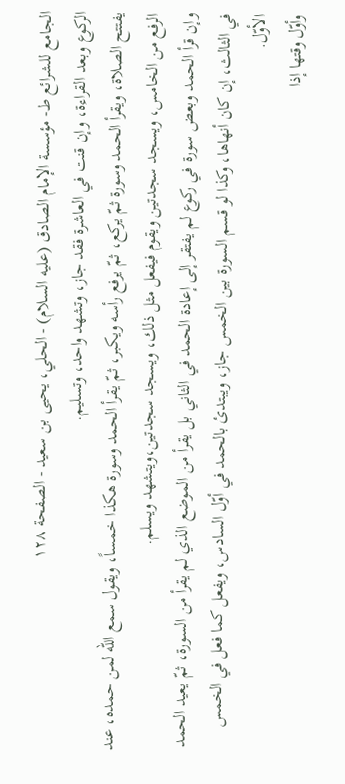الجامع للشرائع ط- مؤسسة الإمام الصادق (عليه السلام) - الحلي، يحيى بن سعيد - الصفحة ١٢٨
الركوع وبعد القراءة، وإن قنت في العاشرة فقد جاز، وتشهد واحد، وتسليم.
يفتتح الصلاة، ويقرأ الحمد وسورة ثمّ يركع، ثمّ يرفع رأسه ويكبر، ثمّ يقرأ الحمد وسورة هكذا خمساً، ويقول سمع اللّه لمن حمده، عند الرفع من الخامس، ويسجد سجدتين ويقوم فيفعل مثل ذلك، ويسجد سجدتين،ويتشهد ويسلم.
وإن قرأ الحمد وبعض سورة في ركوع لم يفتقر إلى إعادة الحمد في الثاني بل يقرأ من الموضع الذي لم يقرأ من السورة، ثمّ يعيد الحمد في الثالث، إن كان أنهاها، وكذا لو قسم السورة بين الخمس جاز، ويبتدئ بالحمد في أوّل السادس، ويفعل كما فعل في الخمس الأوّل.
وأوّل وقتها إذا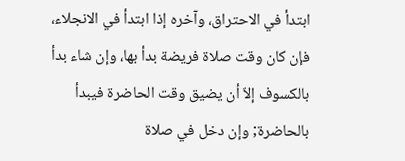ابتدأ في الاحتراق، وآخره إذا ابتدأ في الانجلاء، فإن كان وقت صلاة فريضة بدأ بها، وإن شاء بدأ بالكسوف إلاّ أن يضيق وقت الحاضرة فيبدأ بالحاضرة; وإن دخل في صلاة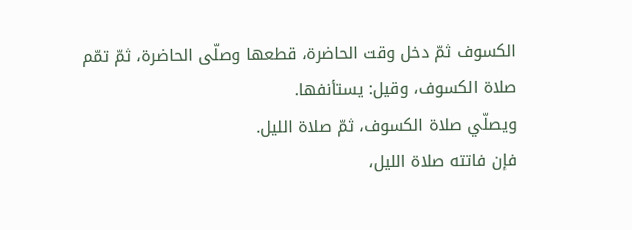الكسوف ثمّ دخل وقت الحاضرة، قطعها وصلّى الحاضرة، ثمّ تمّم صلاة الكسوف، وقيل: يستأنفها.
ويصلّي صلاة الكسوف، ثمّ صلاة الليل.
فإن فاتته صلاة الليل،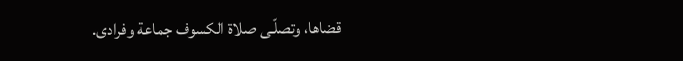قضاها، وتصلّـى صلاة الكسوف جماعة وفرادى.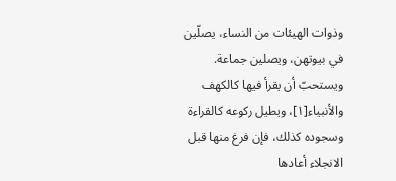وذوات الهيئات من النساء، يصلّين في بيوتهن، ويصلين جماعة.
ويستحبّ أن يقرأ فيها كالكهف والأنبياء[١]، ويطيل ركوعه كالقراءة وسجوده كذلك، فإن فرغ منها قبل الانجلاء أعادها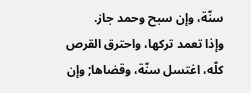سنّة، وإن سبح وحمد جاز.
وإذا تعمد تركها، واحترق القرص كلّه، اغتسل سنّة، وقضاها; وإن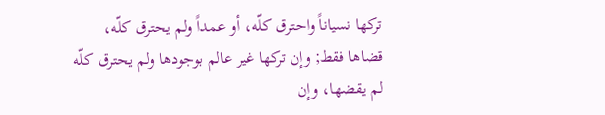تركها نسياناً واحترق كلّه، أو عمداً ولم يحترق كلّه، قضاها فقط; وإن تركها غير عالم بوجودها ولم يحترق كلّه لم يقضها، وإن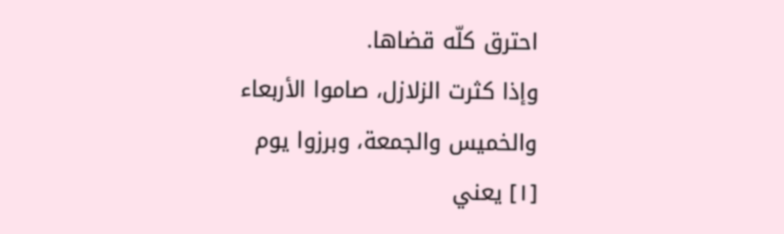احترق كلّه قضاها.
وإذا كثرت الزلازل، صاموا الأربعاء والخميس والجمعة، وبرزوا يوم
[١] يعني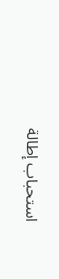استحباب إطالة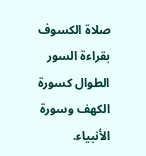صلاة الكسوف بقراءة السور الطوال كسورة الكهف وسورة الأنبياء.